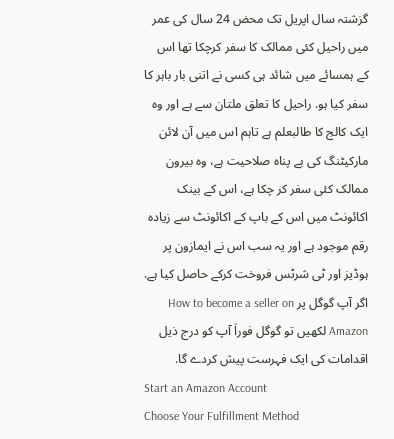گزشتہ سال اپریل تک محض 24 سال کی عمر میں راحیل کئی ممالک کا سفر کرچکا تھا اس کے ہمسائے میں شائد ہی کسی نے اتنی بار باہر کا سفر کیا ہو. راحیل کا تعلق ملتان سے ہے اور وہ ایک کالج کا طالبعلم ہے تاہم اس میں آن لائن مارکیٹنگ کی بے پناہ صلاحیت ہے، وہ بیرون ممالک کئی سفر کر چکا ہے، اس کے بینک اکائونٹ میں اس کے باپ کے اکائونٹ سے زیادہ رقم موجود ہے اور یہ سب اس نے ایمازون پر ہوڈیز اور ٹی شرٹس فروخت کرکے حاصل کیا ہے.
اگر آپ گوگل پر How to become a seller on Amazon لکھیں تو گوگل فوراَ آپ کو درج ذیل اقدامات کی ایک فہرست پیش کردے گا.
Start an Amazon Account
Choose Your Fulfillment Method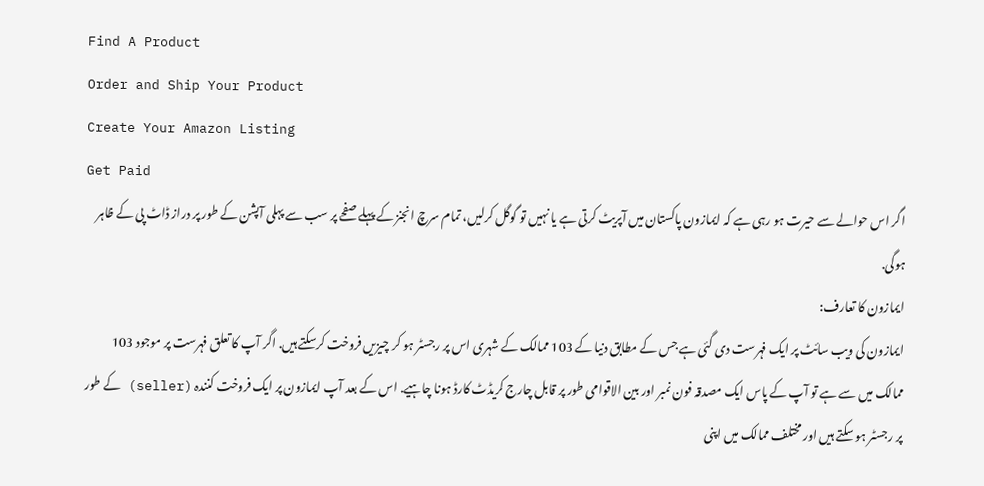Find A Product
Order and Ship Your Product
Create Your Amazon Listing
Get Paid
اگر اس حوالے سے حیرت ہو رہی ہے کہ ایمازون پاکستان میں آپریٹ کرتی ہے یا نہیں تو گوگل کرلیں، تمام سرچ انجنز کے پہلے صفحے پر سب سے پہلی آپشن کے طور پر دراز ڈاٹ پی کے ظاہر ہوگی.
ایمازون کا تعارف:
ایمازون کی ویب سائٹ پر ایک فہرست دی گئی ہے جس کے مطابق دنیا کے 103 ممالک کے شہری اس پر رجسٹر ہو کر چیزیں فروخت کرسکتے ہیں. اگر آپ کا تعلق فہرست پر موجود 103 ممالک میں سے ہے تو آپ کے پاس ایک مصدقہ فون نمبر اور بین الاقوامی طور پر قابل چارج کریڈٹ کارڈ ہونا چاہیے. اس کے بعد آپ ایمازون پر ایک فروخت کنندہ (seller) کے طور پر رجسٹر ہو سکتے ہیں اور مختلف ممالک میں اپنی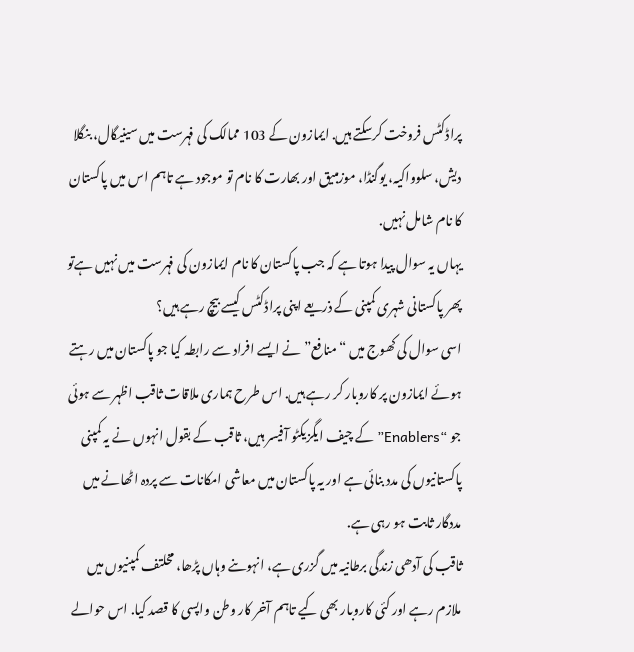پراڈکٹس فروخت کرسکتے ہیں. ایمازون کے 103 ممالک کی فہرست میں سینیگال، بنگلا دیش، سلوواکیہ، یوگنڈا، موزمبیق اور بھارت کا نام تو موجود ہے تاہم اس میں پاکستان کا نام شامل نہیں.
یہاں یہ سوال پیدا ہوتا ہے کہ جب پاکستان کا نام ایمازون کی فہرست میں نہیں ہےتو پھر پاکستانی شہری کمپنی کے ذریعے اپنی پراڈکٹس کیسے بیچ رہے ہیں؟
اسی سوال کی کھوج میں “منافع” نے ایسے افراد سے رابطہ کیا جو پاکستان میں رہتے ہوئے ایمازون پر کاروبار کر رہے ہیں. اس طرح ہماری ملاقات ثاقب اظہر سے ہوئی جو “Enablers” کے چیف ایگزیکٹو آفیسر ہیں، ثاقب کے بقول انہوں نے یہ کمپنی پاکستانیوں کی مدد بنائی ہے اور یہ پاکستان میں معاشی امکانات سے پردہ اٹھانے میں مددگار ثابت ہو رہی ہے.
ثاقب کی آدھی زندگی برطانیہ میں گزری ہے، انہوںنے وہاں پڑھا، مخلتف کمپنیوں میں ملازم رہے اور کئی کاروبار بھی کیے تاہم آخر کار وطن واپسی کا قصد کیا. اس حوالے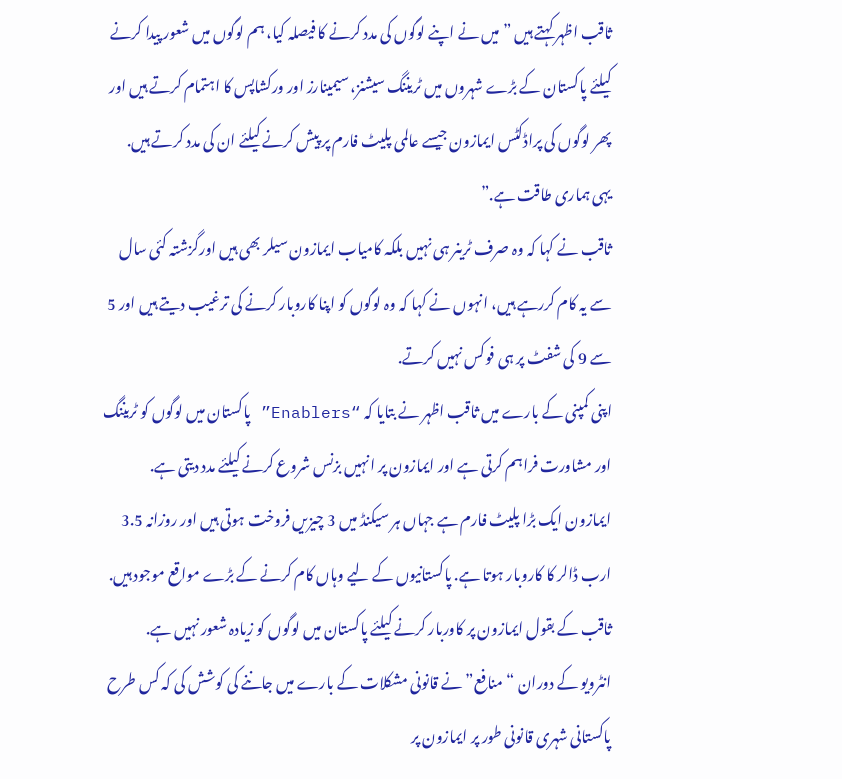ثاقب اظہر کہتے ہیں ” میں نے اپنے لوگوں کی مدد کرنے کا فیصلہ کیا، ہم لوگوں میں شعور پیدا کرنے کیلئے پاکستان کے بڑے شہروں میں ٹریننگ سیشنز، سیمینارز اور ورکشاپس کا اہتمام کرتے ہیں اور پھر لوگوں کی پراڈکٹس ایمازون جیسے عالمی پلیٹ فارم پر پیش کرنے کیلئے ان کی مدد کرتے ہیں. یہی ہماری طاقت ہے.”
ثاقب نے کہا کہ وہ صرف ٹرینر ہی نہیں بلکہ کامیاب ایمازون سیلر بھی ہیں اورگزشتہ کئی سال سے یہ کام کررہے ہیں، انہوں نے کہا کہ وہ لوگوں کو اپنا کاروبار کرنے کی ترغیب دیتے ہیں اور 5 سے 9 کی شفٹ پر ہی فوکس نہیں کرتے.
اپنی کمپنی کے بارے میں ثاقب اظہر نے بتایا کہ “Enablers” پاکستان میں لوگوں کو ٹریننگ اور مشاورت فراہم کرتی ہے اور ایمازون پر انہیں بزنس شروع کرنے کیلئے مدد دیتی ہے. ایمازون ایک بڑا پلیٹ فارم ہے جہاں ہر سیکنڈ میں 3 چیزیں فروخت ہوتی ہیں اور روزانہ 3.5 ارب ڈالر کا کاروبار ہوتا ہے. پاکستانیوں کے لیے وہاں کام کرنے کے بڑے مواقع موجود ہیں. ثاقب کے بقول ایمازون پر کاوربار کرنے کیلئے پاکستان میں لوگوں کو زیادہ شعور نہیں ہے.
انٹرویو کے دوران “منافع” نے قانونی مشکلات کے بارے میں جاننے کی کوشش کی کہ کس طرح پاکستانی شہری قانونی طور پر ایمازون پر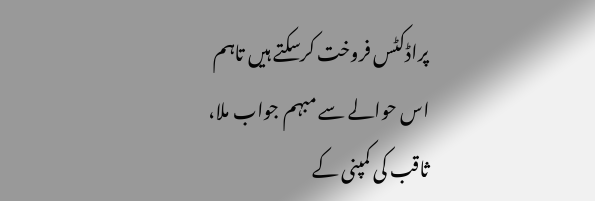پراڈکٹس فروخت کرسکتے ہیں تاہم اس حوالے سے مبہم جواب ملا، ثاقب کی کمپنی کے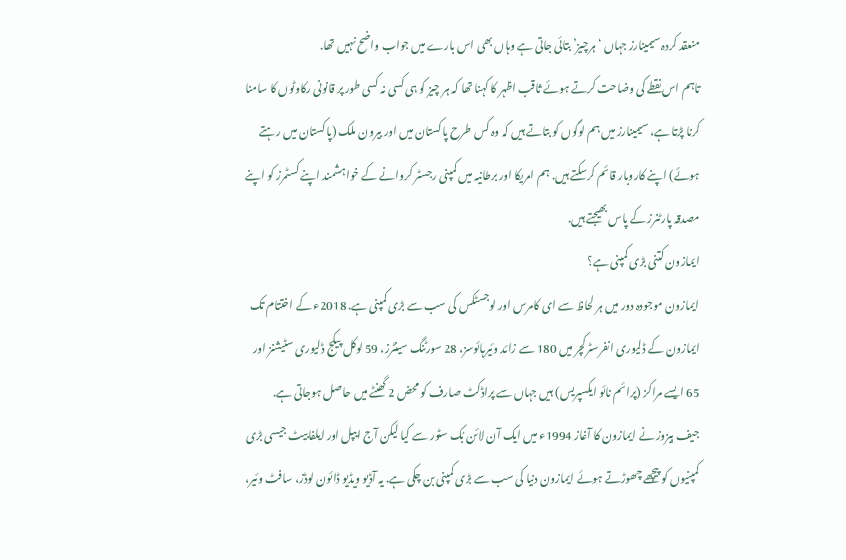منعقد کردہ سیمینارز جہاں ‘ہرچیز’ بتائی جاتی ہے وہاں بھی اس بارے میں جواب واضح نہیں تھا.
تاہم اس نقطے کی وضاحت کرتے ہوئے ثاقب اظہر کا کہنا تھا کہ ہر چیز کو ہی کسی نہ کسی طور پر قانونی رکاوٹوں کا سامنا کرنا پڑتا ہے، سیمینارز میں ہم لوگوں کو بتاتے ہیں کہ وہ کس طرح پاکستان میں اور بیرون ملک (پاکستان میں رہتے ہوئے) اپنے کاروبار قائم کرسکتے ہیں. ہم امریکا اور برطانیہ میں کمپنی رجسٹر کروانے کے خواہشمند اپنے کسٹمرز کو اپنے مصدقہ پارٹنرز کے پاس بھیجتے ہیں.
ایمازون کتنی بڑی کمپنی ہے؟
ایمازون موجودہ دور میں ہر لحاظ سے ای کامرس اور لوجسٹکس کی سب سے بڑی کمپنی ہے. 2018ء کے اختتام تک ایمازون کے ڈلیوری انفرسٹرکچر میں 180 سے زائد وئیرہائوسز، 28 سورٹنگ سینٹرز، 59 لوکل پیکج ڈلیوری سٹیشنز اور 65 ایسے مراکز (پرائم نائو ایکسپریس) ہیں جہاں سے پراڈکٹ صارف کو محض 2 گھنٹے میں حاصل ہوجاتی ہے.
جیف بیزوز نے ایمازون کا آغاز 1994ء میں ایک آن لائن بُک سٹور سے کیا لیکن آج ایپل اور ایلفابیٹ جیسی بڑی کمپنیوں کو پیچھے چھوڑتے ہوئے ایمازون دنیا کی سب سے بڑی کمپنی بن چکی ہے. یہ آڈیو ویڈیو ڈائون لوڈز، سافٹ وئیر،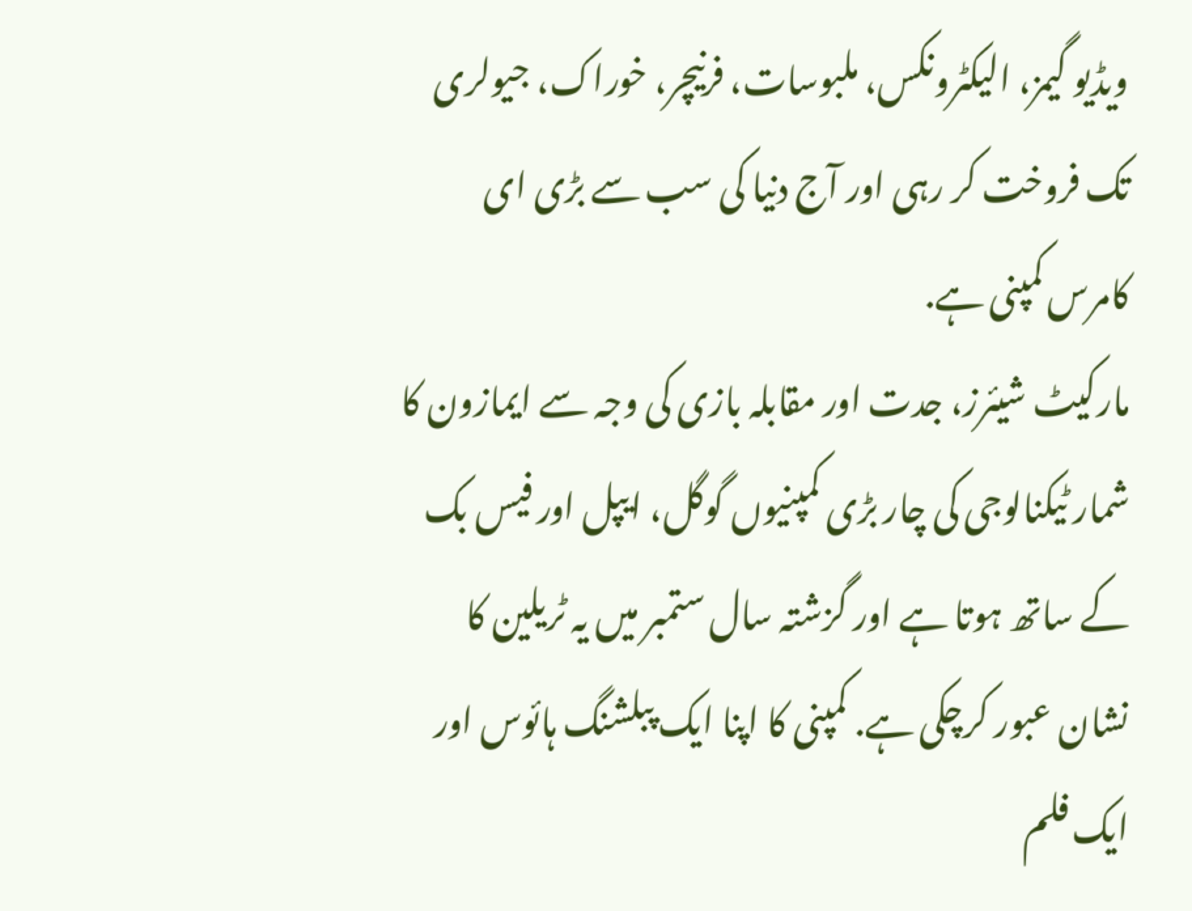ویڈیو گیمز، الیکٹرونکس، ملبوسات، فرنیچر، خوراک، جیولری تک فروخت کر رہی اور آج دنیا کی سب سے بڑی ای کامرس کمپنی ہے.
مارکیٹ شیئرز، جدت اور مقابلہ بازی کی وجہ سے ایمازون کا شمار ٹیکنالوجی کی چار بڑی کمپنیوں گوگل، ایپل اور فیس بک کے ساتھ ہوتا ہے اور گزشتہ سال ستمبر میں یہ ٹریلین کا نشان عبور کرچکی ہے. کمپنی کا اپنا ایک پبلشنگ ہائوس اور ایک فلم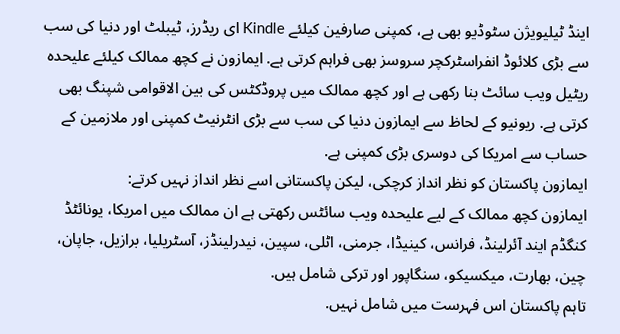اینڈ ٹیلیویژن سٹوڈیو بھی ہے، کمپنی صارفین کیلئے Kindle ای ریڈرز، ٹیبلٹ اور دنیا کی سب سے بڑی کلائوڈ انفراسٹرکچر سروسز بھی فراہم کرتی ہے. ایمازون نے کچھ ممالک کیلئے علیحدہ ریٹیل ویب سائٹ بنا رکھی ہے اور کچھ ممالک میں پروڈکٹس کی بین الاقوامی شپنگ بھی کرتی ہے. ریونیو کے لحاظ سے ایمازون دنیا کی سب سے بڑی انٹرنیٹ کمپنی اور ملازمین کے حساب سے امریکا کی دوسری بڑی کمپنی ہے.
ایمازون پاکستان کو نظر انداز کرچکی، لیکن پاکستانی اسے نظر انداز نہیں کرتے:
ایمازون کچھ ممالک کے لیے علیحدہ ویب سائٹس رکھتی ہے ان ممالک میں امریکا، یونائٹڈ کنگڈم ایند آئرلینڈ، فرانس، کینیڈا، جرمنی، اٹلی، سپین، نیدرلینڈز، آسٹریلیا، برازیل، جاپان، چین، بھارت، میکسیکو، سنگاپور اور ترکی شامل ہیں.
تاہم پاکستان اس فہرست میں شامل نہیں.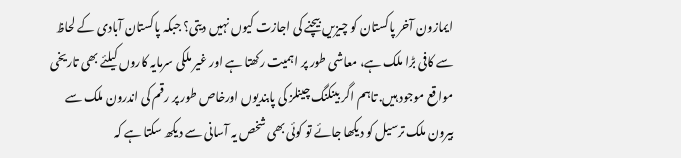ایمازون آخر پاکستان کو چیزیں بیچنے کی اجازت کیوں نہیں دیتی؟ جبکہ پاکستان آبادی کے لحاظ سے کافی بڑا ملک ہے، معاشی طور پر اہمیت رکھتا ہے اور غیر ملکی سرمایہ کاروں کیلئے بھی تاریخی مواقع موجود ہیں. تاہم اگر بینکنگ چینلز کی پابندیوں اورخاص طور پر رقم کی اندرون ملک سے بیرون ملک ترسیل کو دیکھا جائے تو کوئی بھی شخص یہ آسانی سے دیکھ سکتا ہے کہ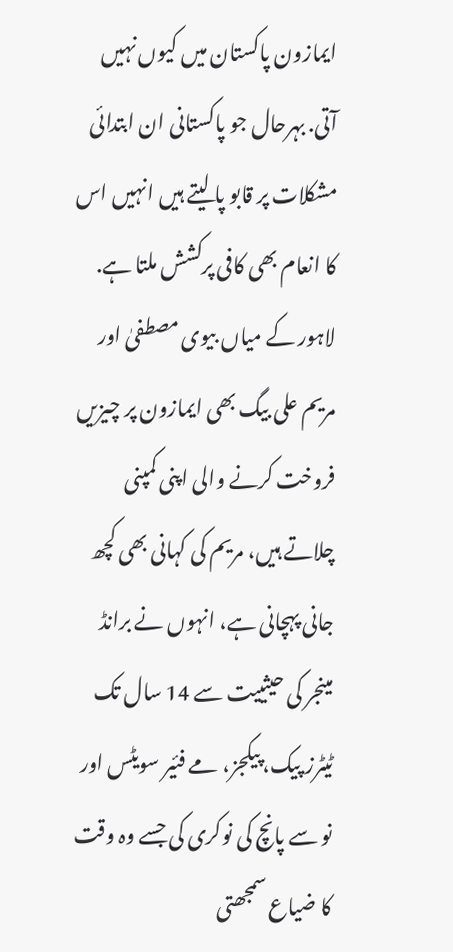ایمازون پاکستان میں کیوں نہیں آتی. بہرحال جو پاکستانی ان ابتدائی مشکلات پر قابو پا لیتے ہیں انہیں اس کا انعام بھی کافی پرکشش ملتا ہے.
لاہور کے میاں بیوی مصطفیٰ اور مریم علی بیگ بھی ایمازون پر چیزیں فروخت کرنے والی اپنی کمپنی چلاتے ہیں، مریم کی کہانی بھی کچھ جانی پہچانی ہے، انہوں نے برانڈ مینجر کی حیثییت سے 14 سال تک ٹیٹرز پیک، پیکجز، مے فئیر سویٹس اور نو سے پانچ کی نوکری کی جسے وہ وقت کا ضیاع سمجھتی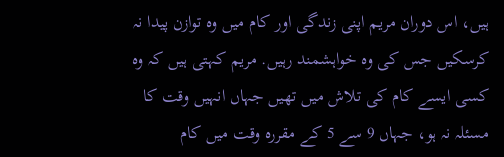ہیں، اس دوران مریم اپنی زندگی اور کام میں وہ توازن پیدا نہ کرسکیں جس کی وہ خواہشمند رہیں. مریم کہتی ہیں کہ وہ کسی ایسے کام کی تلاش میں تھیں جہاں انہیں وقت کا مسئلہ نہ ہو، جہاں 9 سے 5 کے مقررہ وقت میں کام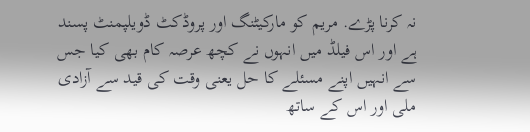نہ کرنا پڑے. مریم کو مارکیٹنگ اور پروڈکٹ ڈویلپمنٹ پسند ہے اور اس فیلڈ میں انہوں نے کچھ عرصہ کام بھی کیا جس سے انہیں اپنے مسئلے کا حل یعنی وقت کی قید سے آزادی ملی اور اس کے ساتھ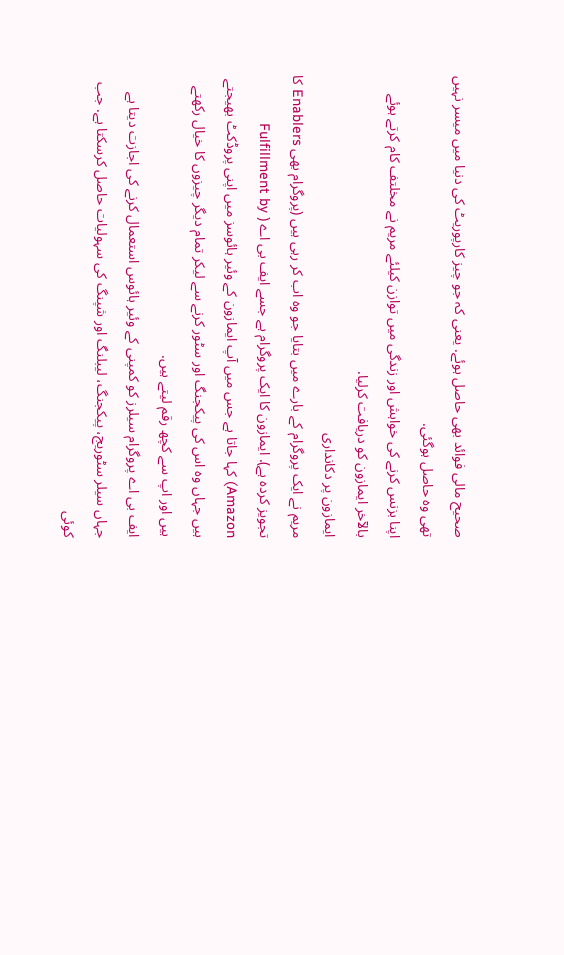صحیح مالی فوائد بھی حاصل ہوئے. یعنی کہ جو چیز کارپوریٹ کی دنیا میں میسر نہیں تھی وہ حاصل ہوگئی.
اپنا بزنس کرنے کی خواہش اور زندگی میں توازن کیلئے مریم نے مخلتف کام کرتے ہوئے بالآخر ایمازون کو دریافت کرلیا.
ایمازون پر دکانداری
مریم نے ایک پروگرام کے بارے میں بتایا جو وہ اب کر رہی ہیں (پروگرام بھی Enablers کا تجویز کردہ ہے). ایمازون کا ایک پروگرام ہے جسے ایف بی اے ( Fulfillment by Amazon) کہا جاتا ہے جس میں آپ ایمازون کے وئیر ہائوسز میں اپنی پروڈکٹ بھیجتے ہیں جہاں وہ اس کی پیکجنگ اور سٹور کرنے سے لیکر تمام دیگر چیزوں کا خیال رکھتے ہیں اور اپ سے کچھ رقم لیتے ہیں.
ایف بی اے پروگرام سیلرز کو کمپنی کے وئیر ہائوس استعمال کرنے کی اجازت دیتا ہے جہاں سیلر سٹوریج، پیکجنگ، لیبلنگ اور شپنگ کی سہولیات حاصل کرسکتا ہے. جب کوئی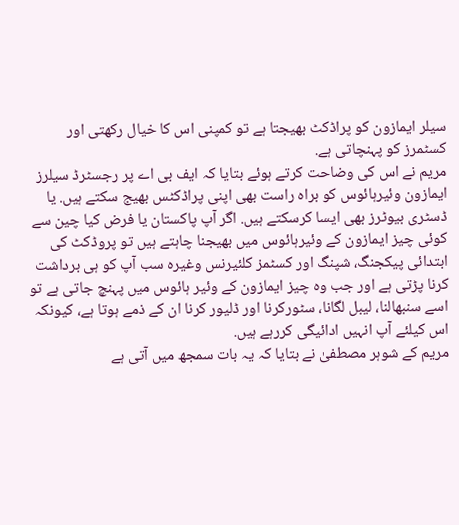سیلر ایمازون کو پراڈکٹ بھیجتا ہے تو کمپنی اس کا خیال رکھتی اور کسٹمرز کو پہنچاتی ہے.
مریم نے اس کی وضاحت کرتے ہوئے بتایا کہ ایف بی اے پر رجسٹرڈ سیلرز ایمازون وئیرہائوس کو براہ راست بھی اپنی پراڈکٹس بھیج سکتے ہیں. یا ڈسٹری بیوٹرز بھی ایسا کرسکتے ہیں. اگر آپ پاکستان یا فرض کیا چین سے کوئی چیز ایمازون کے وئیرہائوس میں بھیجنا چاہتے ہیں تو پروڈکٹ کی ابتدائی پیکجنگ، شپنگ اور کسٹمز کلئیرنس وغیرہ سب آپ کو ہی برداشت کرنا پڑتی ہے اور جب وہ چیز ایمازون کے وئیر ہائوس میں پہنچ جاتی ہے تو اسے سنبھالنا، لیبل لگانا، سٹورکرنا اور ڈلیور کرنا ان کے ذمے ہوتا ہے، کیونکہ اس کیلئے آپ انہیں ادائیگی کررہے ہیں.
مریم کے شوہر مصطفیٰ نے بتایا کہ یہ بات سمجھ میں آتی ہے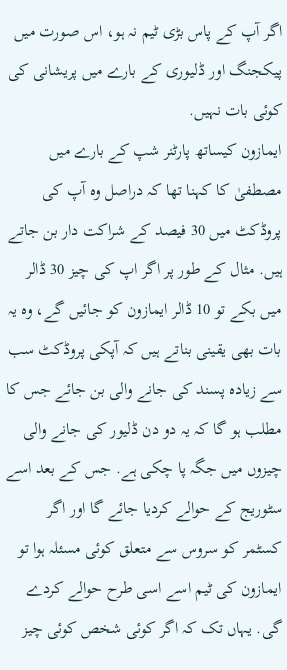اگر آپ کے پاس بڑی ٹیم نہ ہو، اس صورت میں پیکجنگ اور ڈلیوری کے بارے میں پریشانی کی کوئی بات نہیں.
ایمازون کیساتھ پارٹنر شپ کے بارے میں مصطفیٰ کا کہنا تھا کہ دراصل وہ آپ کی پروڈکٹ میں 30 فیصد کے شراکت دار بن جاتے ہیں. مثال کے طور پر اگر اپ کی چیز 30 ڈالر میں بکے تو 10 ڈالر ایمازون کو جائیں گے، وہ یہ بات بھی یقینی بناتے ہیں کہ آپکی پروڈکٹ سب سے زیادہ پسند کی جانے والی بن جائے جس کا مطلب ہو گا کہ یہ دو دن ڈلیور کی جانے والی چیزوں میں جگہ پا چکی ہے. جس کے بعد اسے سٹوریج کے حوالے کردیا جائے گا اور اگر کسٹمر کو سروس سے متعلق کوئی مسئلہ ہوا تو ایمازون کی ٹیم اسے اسی طرح حوالے کردے گی. یہاں تک کہ اگر کوئی شخص کوئی چیز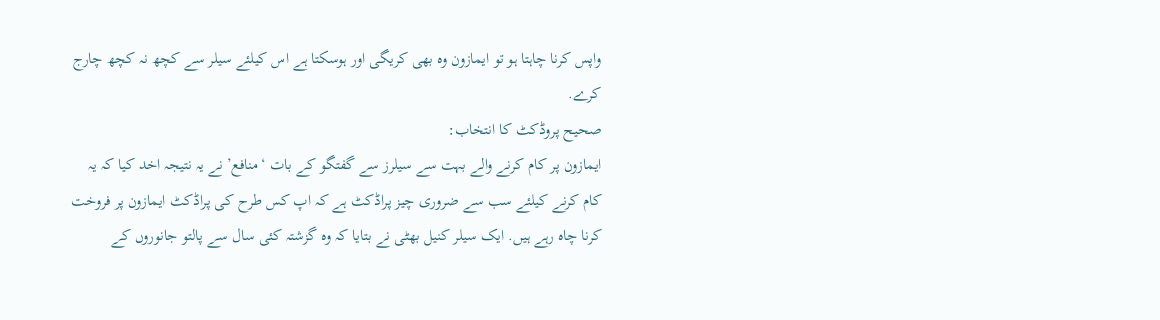واپس کرنا چاہتا ہو تو ایمازون وہ بھی کریگی اور ہوسکتا ہے اس کیلئے سیلر سے کچھ نہ کچھ چارج کرے.
صحیح پروڈکٹ کا انتخاب:
ایمازون پر کام کرنے والے بہت سے سیلرز سے گفتگو کے بات ‘منافع’ نے یہ نتیجہ اخد کیا کہ یہ کام کرنے کیلئے سب سے ضروری چیز پراڈکٹ ہے کہ اپ کس طرح کی پراڈکٹ ایمازون پر فروخت کرنا چاہ رہے ہیں. ایک سیلر کنیل بھٹی نے بتایا کہ وہ گزشتہ کئی سال سے پالتو جانوروں کے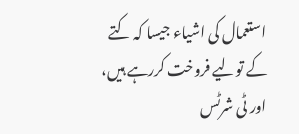استعمال کی اشیاء جیسا کہ کتے کے تولیے فروخت کررہے ہیں، اور ٹی شرٹس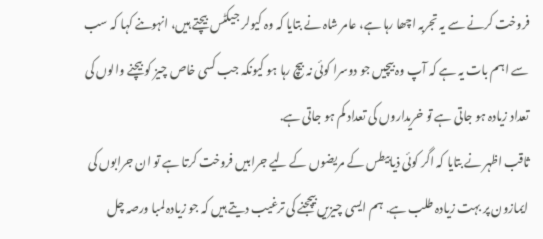فروخت کرنے سے یہ تجربہ اچھا رہا ہے، عامر شاہ نے بتایا کہ وہ کیولر جیکٹس بیچتے ہیں، انہوںنے کہا کہ سب سے اہم بات یہ ہے کہ آپ وہ بیچیں جو دوسرا کوئی نہ بیچ رہا ہو کیونکہ جب کسی خاص چیز کو بیچنے والوں کی تعداد زیادہ ہو جاتی ہے تو خریداروں کی تعداد کم ہو جاتی ہے.
ثاقب اظہر نے بتایا کہ اگر کوئی ذیابیطس کے مریضوں کے لیے جرابیں فروخت کرتا ہے تو ان جرابوں کی ایمازون پر بہت زیادہ طلب ہے. ہم ایسی چیزیں بیچجنے کی ترغیب دیتے ہیں کہ جو زیادہ لمبا ورصہ چل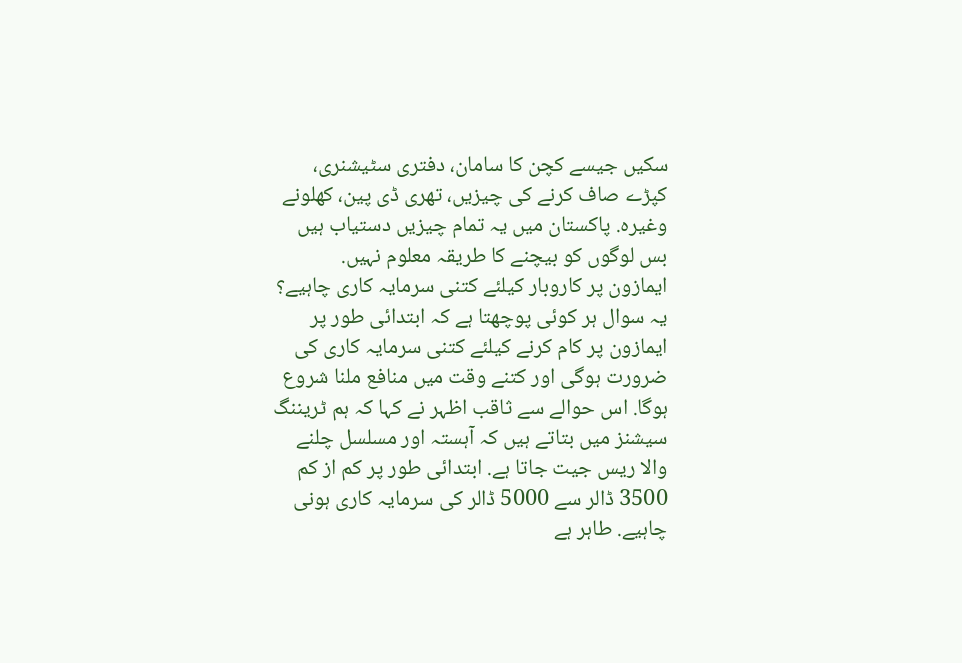سکیں جیسے کچن کا سامان، دفتری سٹیشنری، کپڑے صاف کرنے کی چیزیں، تھری ڈی پین، کھلونے وغیرہ. پاکستان میں یہ تمام چیزیں دستیاب ہیں بس لوگوں کو بیچنے کا طریقہ معلوم نہیں.
ایمازون پر کاروبار کیلئے کتنی سرمایہ کاری چاہیے؟
یہ سوال ہر کوئی پوچھتا ہے کہ ابتدائی طور پر ایمازون پر کام کرنے کیلئے کتنی سرمایہ کاری کی ضرورت ہوگی اور کتنے وقت میں منافع ملنا شروع ہوگا. اس حوالے سے ثاقب اظہر نے کہا کہ ہم ٹریننگ سیشنز میں بتاتے ہیں کہ آہستہ اور مسلسل چلنے والا ریس جیت جاتا ہے. ابتدائی طور پر کم از کم 3500 ڈالر سے 5000 ڈالر کی سرمایہ کاری ہونی چاہیے. طاہر ہے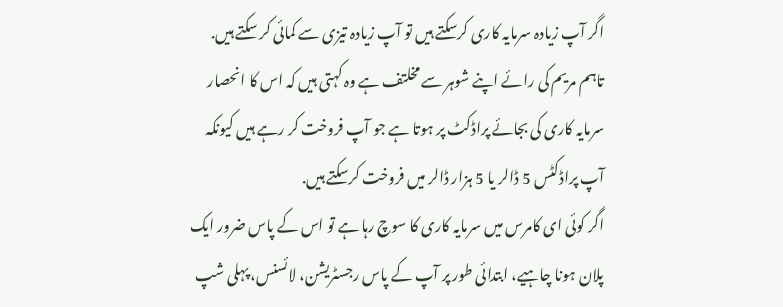اگر آپ زیادہ سرمایہ کاری کرسکتے ہیں تو آپ زیادہ تیزی سے کمائی کر سکتے ہیں.
تاہم مریم کی رائے اپنے شوہر سے مخلتف ہے وہ کہتی ہیں کہ اس کا انحصار سرمایہ کاری کی بجائے پراڈکٹ پر ہوتا ہے جو آپ فروخت کر رہے ہیں کیونکہ آپ پراڈکٹس 5 ڈالر یا 5 ہزار ڈالر میں فروخت کرسکتے ہیں.
اگر کوئی ای کامرس میں سرمایہ کاری کا سوچ رہا ہے تو اس کے پاس ضرور ایک پلان ہونا چاہیے، ابتدائی طور پر آپ کے پاس رجسٹریشن، لائسنس، پہلی شپ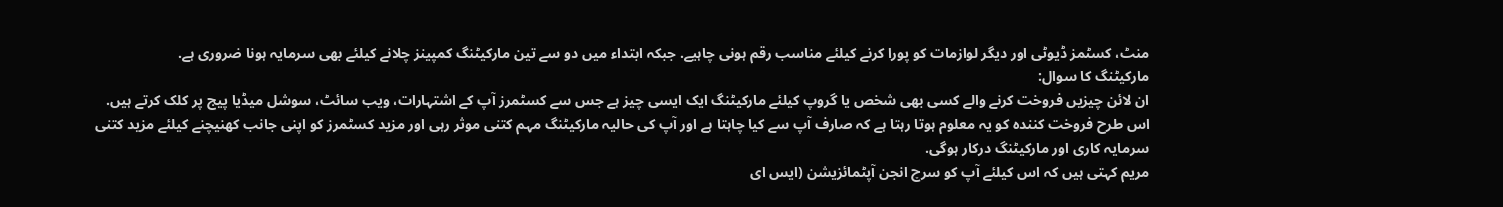منٹ، کسٹمز ڈیوٹی اور دیگر لوازمات کو پورا کرنے کیلئے مناسب رقم ہونی چاہیے. جبکہ ابتداء میں دو سے تین مارکیٹنگ کمپینز چلانے کیلئے بھی سرمایہ ہونا ضروری ہے.
مارکیٹنگ کا سوال:
ان لائن چیزیں فروخت کرنے والے کسی بھی شخص یا گروپ کیلئے مارکیٹنگ ایک ایسی چیز ہے جس سے کسٹمرز آپ کے اشتہارات، ویب سائٹ، سوشل میڈیا پیج پر کلک کرتے ہیں. اس طرح فروخت کنندہ کو یہ معلوم ہوتا رہتا ہے کہ صارف آپ سے کیا چاہتا ہے اور آپ کی حالیہ مارکیٹنگ مہم کتنی موثر رہی اور مزید کسٹمرز کو اپنی جانب کھنیچنے کیلئے مزید کتنی سرمایہ کاری اور مارکیٹنگ درکار ہوگی.
مریم کہتی ہیں کہ اس کیلئے آپ کو سرچ انجن آپٹمائزیشن (ایس ای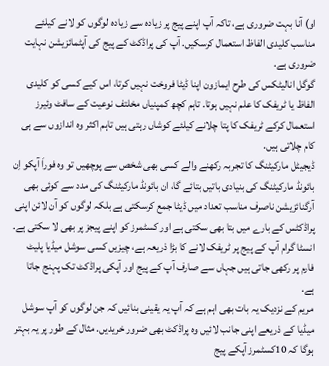او) آنا بہت ضروری ہے، تاکہ آپ اپنے پیج پر زیادہ سے زیادہ لوگوں کو لانے کیلئے مناسب کلیدی الفاظ استعمال کرسکیں. آپ کی پراڈکٹ کے پیج کی آپٹمائزیشن نہایت ضروری ہے.
گوگل انالیٹکس کی طرح ایمازون اپنا ڈیٹا فروخت نہیں کرتا، اس کیے کسی کو کلیدی الفاظ یا ٹریفک کا علم نہیں ہوتا. تاہم کچھ کمپنیاں مخلتف نوعیت کے سافٹ وئیرز استعمال کرکے ٹریفک کا پتا چلانے کیلئے کوشاں رہتی ہیں تاہم اکثر وہ اندازوں سے ہی کام چلاتی ہیں.
ڈیجیٹل مارکیٹنگ کا تجربہ رکھنے والے کسی بھی شخص سے پوچھیں تو وہ فوراَ آپکو اِن بائونڈ مارکیٹنگ کی بنیادی باتیں بتائے گا، ان بائونڈ مارکیٹنگ کی مدد سے کوئی بھی آرگنائزیشن ناصرف مناسب تعداد میں ڈیٹا جمع کرسکتی ہے بلکہ لوگوں کو آن لائن اپنی پراڈکٹس کے بارے میں بتا بھی سکتی ہے اور کسٹمرز کو اپنے پیجز پر بھی لا سکتی ہے.
انسٹا گرام آپ کے پیج پر ٹریفک لانے کا بڑا ذریعہ ہے، چیزیں کسی سوشل میڈیا پلیٹ فارم پر رکھی جاتی ہیں جہاں سے صارف آپ کے پیج اور آپکی پراڈکٹ تک پہنج جاتا ہے.
مریم کے نزدیک یہ بات بھی اہم ہے کہ آپ یہ یقینی بنائیں کہ جن لوگوں کو آپ سوشل میڈیا کے ذریعے اپنی جانب لائیں وہ پراڈکٹ بھی ضرور خریدیں. مثال کے طور پر یہ بہتر ہوگا کہ 10کسٹمرز آپکے پیج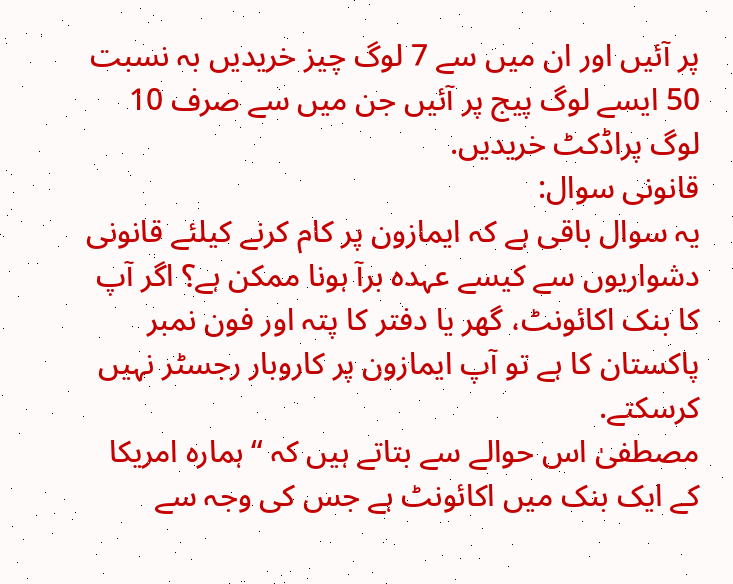پر آئیں اور ان میں سے 7 لوگ چیز خریدیں بہ نسبت 50 ایسے لوگ پیج پر آئیں جن میں سے صرف 10 لوگ پراڈکٹ خریدیں.
قانونی سوال:
یہ سوال باقی ہے کہ ایمازون پر کام کرنے کیلئے قانونی دشواریوں سے کیسے عہدہ برآ ہونا ممکن ہے؟ اگر آپ کا بنک اکائونٹ، گھر یا دفتر کا پتہ اور فون نمبر پاکستان کا ہے تو آپ ایمازون پر کاروبار رجسٹر نہیں کرسکتے.
مصطفیٰ اس حوالے سے بتاتے ہیں کہ “ہمارہ امریکا کے ایک بنک میں اکائونٹ ہے جس کی وجہ سے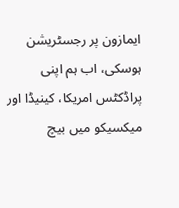ایمازون پر رجسٹریشن ہوسکی، اب ہم اپنی پراڈکٹس امریکا، کینیڈا اور میکسیکو میں بیچ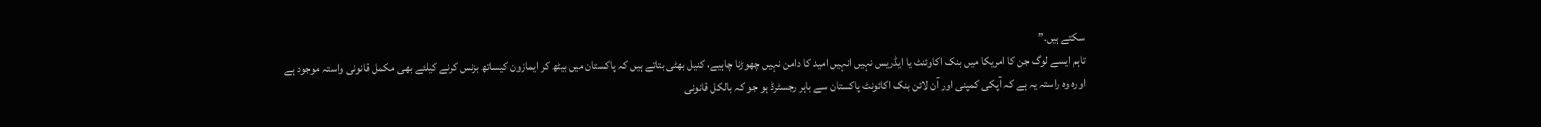سکتے ہیں.”
تاہم ایسے لوگ جن کا امریکا میں بنک اکاوئنٹ یا ایڈریس نہیں انہیں امید کا دامن نہیں چھوڑنا چاہیے، کنیل بھٹی بتاتے ہیں کہ پاکستان میں بیٹھ کر ایمازون کیساتھ بزنس کرنے کیلئے بھی مکمل قانونی واستہ موجود ہے اورہ وہ راستہ یہ ہے کہ آپکی کمپنی اور آن لائن بنک اکائونٹ پاکستان سے باہر رجسٹرڈ ہو جو کہ بالکل قانونی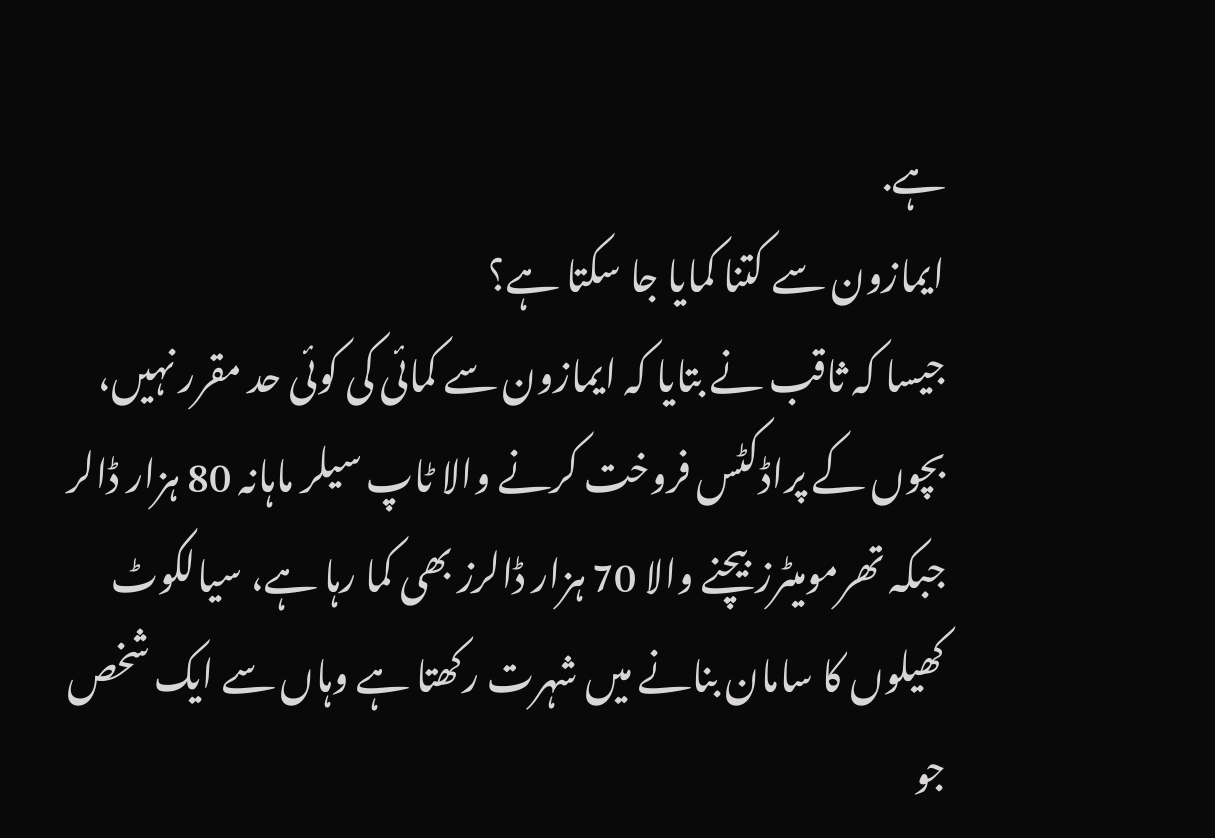ہے.
ایمازون سے کتنا کمایا جا سکتا ہے؟
جیسا کہ ثاقب نے بتایا کہ ایمازون سے کمائی کی کوئی حد مقرر نہیں، بچوں کے پراڈکٹس فروخت کرنے والا ٹاپ سیلر ماہانہ 80 ہزار ڈالر جبکہ تھرمومیٹرز بیچنے والا 70 ہزار ڈالرز بھی کما رہا ہے، سیالکوٹ کھیلوں کا سامان بنانے میں شہرت رکھتا ہے وہاں سے ایک شخص جو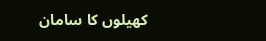کھیلوں کا سامان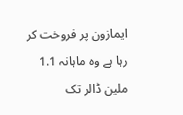ایمازون پر فروخت کر رہا ہے وہ ماہانہ 1.1 ملین ڈالر تک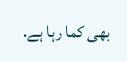بھی کما رہا ہے.